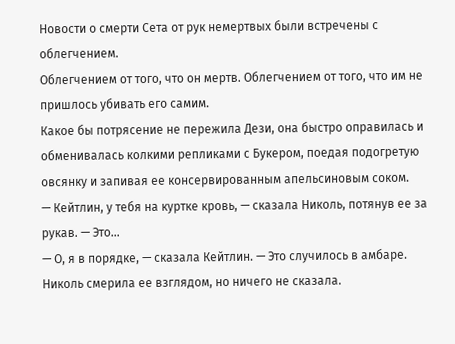Новости о смерти Сета от рук немертвых были встречены с облегчением.
Облегчением от того, что он мертв. Облегчением от того, что им не пришлось убивать его самим.
Какое бы потрясение не пережила Дези, она быстро оправилась и обменивалась колкими репликами с Букером, поедая подогретую овсянку и запивая ее консервированным апельсиновым соком.
— Кейтлин, у тебя на куртке кровь, — сказала Николь, потянув ее за рукав. — Это…
— О, я в порядке, — сказала Кейтлин. — Это случилось в амбаре.
Николь смерила ее взглядом, но ничего не сказала.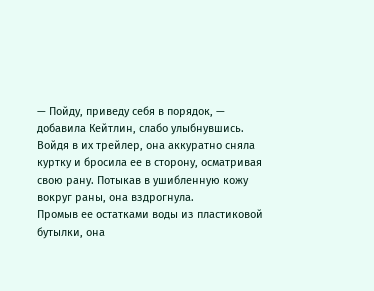— Пойду, приведу себя в порядок, — добавила Кейтлин, слабо улыбнувшись.
Войдя в их трейлер, она аккуратно сняла куртку и бросила ее в сторону, осматривая свою рану. Потыкав в ушибленную кожу вокруг раны, она вздрогнула.
Промыв ее остатками воды из пластиковой бутылки, она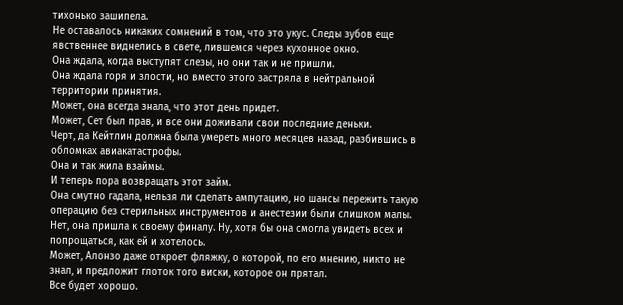тихонько зашипела.
Не оставалось никаких сомнений в том, что это укус. Следы зубов еще явственнее виднелись в свете, лившемся через кухонное окно.
Она ждала, когда выступят слезы, но они так и не пришли.
Она ждала горя и злости, но вместо этого застряла в нейтральной территории принятия.
Может, она всегда знала, что этот день придет.
Может, Сет был прав, и все они доживали свои последние деньки.
Черт, да Кейтлин должна была умереть много месяцев назад, разбившись в обломках авиакатастрофы.
Она и так жила взаймы.
И теперь пора возвращать этот займ.
Она смутно гадала, нельзя ли сделать ампутацию, но шансы пережить такую операцию без стерильных инструментов и анестезии были слишком малы.
Нет, она пришла к своему финалу. Ну, хотя бы она смогла увидеть всех и попрощаться, как ей и хотелось.
Может, Алонзо даже откроет фляжку, о которой, по его мнению, никто не знал, и предложит глоток того виски, которое он прятал.
Все будет хорошо.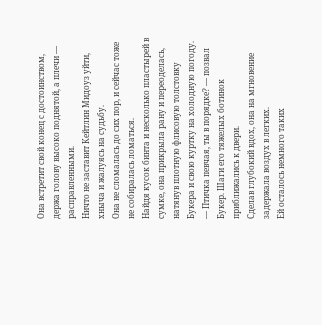Она встретит свой конец с достоинством, держа голову высоко поднятой, а плечи — расправленными.
Ничто не заставит Кейтлин Мидоуз уйти, хныча и жалуясь на судьбу.
Она не сломалась до сих пор, и сейчас тоже не собиралась ломаться.
Найдя кусок бинта и несколько пластырей в сумке, она прикрыла рану и переоделась, натянув плотную флисовую толстовку Букера и свою куртку на холодную погоду.
— Птичка певчая, ты в порядке? — позвал Букер. Шаги его тяжелых ботинок приближались к двери.
Сделав глубокий вдох, она на мгновение задержала воздух в легких.
Ей осталось немного таких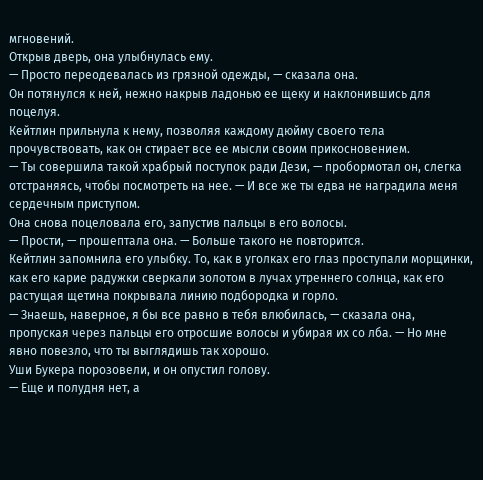мгновений.
Открыв дверь, она улыбнулась ему.
— Просто переодевалась из грязной одежды, — сказала она.
Он потянулся к ней, нежно накрыв ладонью ее щеку и наклонившись для поцелуя.
Кейтлин прильнула к нему, позволяя каждому дюйму своего тела прочувствовать, как он стирает все ее мысли своим прикосновением.
— Ты совершила такой храбрый поступок ради Дези, — пробормотал он, слегка отстраняясь, чтобы посмотреть на нее. — И все же ты едва не наградила меня сердечным приступом.
Она снова поцеловала его, запустив пальцы в его волосы.
— Прости, — прошептала она. — Больше такого не повторится.
Кейтлин запомнила его улыбку. То, как в уголках его глаз проступали морщинки, как его карие радужки сверкали золотом в лучах утреннего солнца, как его растущая щетина покрывала линию подбородка и горло.
— Знаешь, наверное, я бы все равно в тебя влюбилась, — сказала она, пропуская через пальцы его отросшие волосы и убирая их со лба. — Но мне явно повезло, что ты выглядишь так хорошо.
Уши Букера порозовели, и он опустил голову.
— Еще и полудня нет, а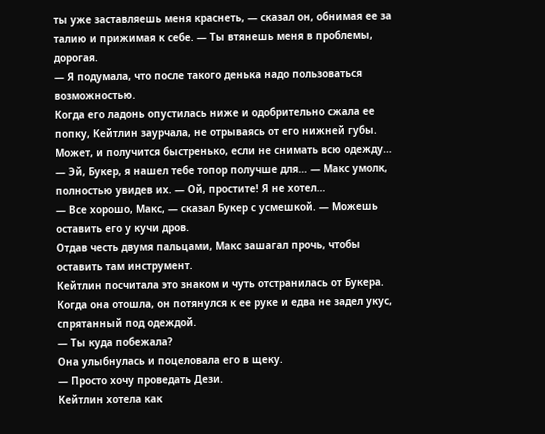ты уже заставляешь меня краснеть, — сказал он, обнимая ее за талию и прижимая к себе. — Ты втянешь меня в проблемы, дорогая.
— Я подумала, что после такого денька надо пользоваться возможностью.
Когда его ладонь опустилась ниже и одобрительно сжала ее попку, Кейтлин заурчала, не отрываясь от его нижней губы.
Может, и получится быстренько, если не снимать всю одежду…
— Эй, Букер, я нашел тебе топор получше для… — Макс умолк, полностью увидев их. — Ой, простите! Я не хотел…
— Все хорошо, Макс, — сказал Букер с усмешкой. — Можешь оставить его у кучи дров.
Отдав честь двумя пальцами, Макс зашагал прочь, чтобы оставить там инструмент.
Кейтлин посчитала это знаком и чуть отстранилась от Букера.
Когда она отошла, он потянулся к ее руке и едва не задел укус, спрятанный под одеждой.
— Ты куда побежала?
Она улыбнулась и поцеловала его в щеку.
— Просто хочу проведать Дези.
Кейтлин хотела как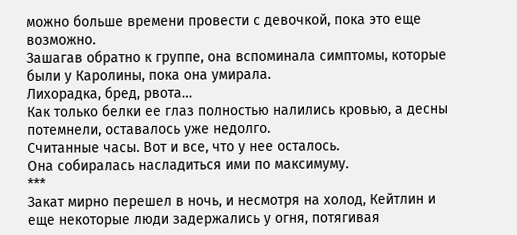можно больше времени провести с девочкой, пока это еще возможно.
Зашагав обратно к группе, она вспоминала симптомы, которые были у Каролины, пока она умирала.
Лихорадка, бред, рвота…
Как только белки ее глаз полностью налились кровью, а десны потемнели, оставалось уже недолго.
Считанные часы. Вот и все, что у нее осталось.
Она собиралась насладиться ими по максимуму.
***
Закат мирно перешел в ночь, и несмотря на холод, Кейтлин и еще некоторые люди задержались у огня, потягивая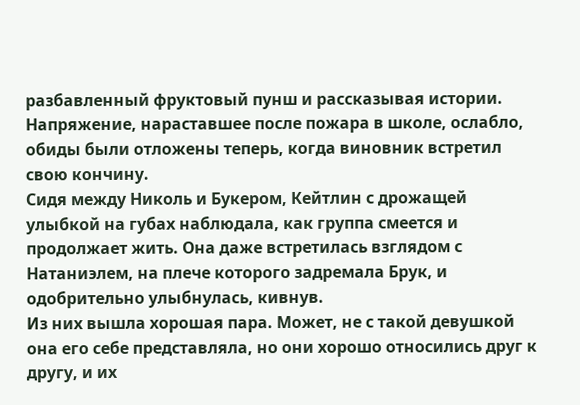разбавленный фруктовый пунш и рассказывая истории.
Напряжение, нараставшее после пожара в школе, ослабло, обиды были отложены теперь, когда виновник встретил свою кончину.
Сидя между Николь и Букером, Кейтлин с дрожащей улыбкой на губах наблюдала, как группа смеется и продолжает жить. Она даже встретилась взглядом с Натаниэлем, на плече которого задремала Брук, и одобрительно улыбнулась, кивнув.
Из них вышла хорошая пара. Может, не с такой девушкой она его себе представляла, но они хорошо относились друг к другу, и их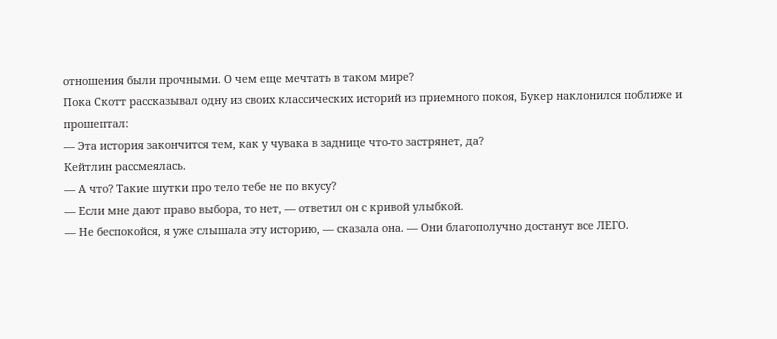отношения были прочными. О чем еще мечтать в таком мире?
Пока Скотт рассказывал одну из своих классических историй из приемного покоя, Букер наклонился поближе и прошептал:
— Эта история закончится тем, как у чувака в заднице что-то застрянет, да?
Кейтлин рассмеялась.
— А что? Такие шутки про тело тебе не по вкусу?
— Если мне дают право выбора, то нет, — ответил он с кривой улыбкой.
— Не беспокойся, я уже слышала эту историю, — сказала она. — Они благополучно достанут все ЛЕГО.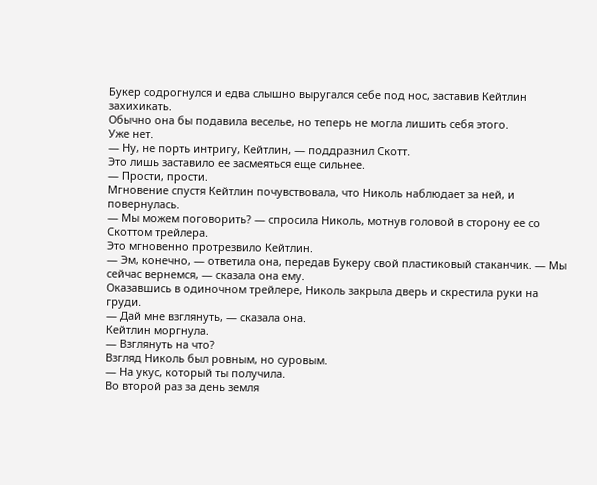Букер содрогнулся и едва слышно выругался себе под нос, заставив Кейтлин захихикать.
Обычно она бы подавила веселье, но теперь не могла лишить себя этого.
Уже нет.
— Ну, не порть интригу, Кейтлин, — поддразнил Скотт.
Это лишь заставило ее засмеяться еще сильнее.
— Прости, прости.
Мгновение спустя Кейтлин почувствовала, что Николь наблюдает за ней, и повернулась.
— Мы можем поговорить? — спросила Николь, мотнув головой в сторону ее со Скоттом трейлера.
Это мгновенно протрезвило Кейтлин.
— Эм, конечно, — ответила она, передав Букеру свой пластиковый стаканчик. — Мы сейчас вернемся, — сказала она ему.
Оказавшись в одиночном трейлере, Николь закрыла дверь и скрестила руки на груди.
— Дай мне взглянуть, — сказала она.
Кейтлин моргнула.
— Взглянуть на что?
Взгляд Николь был ровным, но суровым.
— На укус, который ты получила.
Во второй раз за день земля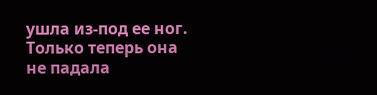ушла из-под ее ног.
Только теперь она не падала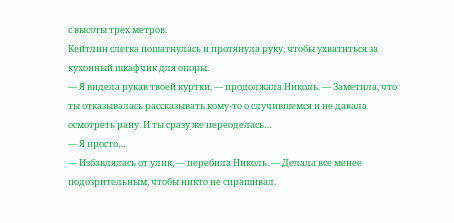с высоты трех метров.
Кейтлин слегка пошатнулась и протянула руку, чтобы ухватиться за кухонный шкафчик для опоры.
— Я видела рукав твоей куртки, — продолжала Николь. — Заметила, что ты отказывалась рассказывать кому-то о случившемся и не давала осмотреть рану. И ты сразу же переоделась…
— Я просто…
— Избавлялась от улик, — перебила Николь. — Делала все менее подозрительным, чтобы никто не спрашивал.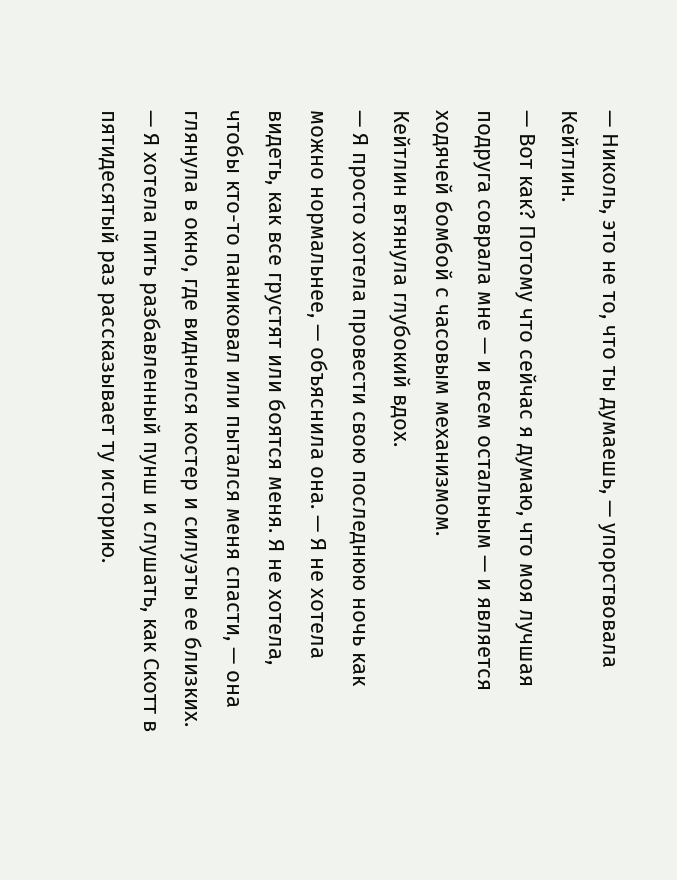— Николь, это не то, что ты думаешь, — упорствовала Кейтлин.
— Вот как? Потому что сейчас я думаю, что моя лучшая подруга соврала мне — и всем остальным — и является ходячей бомбой с часовым механизмом.
Кейтлин втянула глубокий вдох.
— Я просто хотела провести свою последнюю ночь как можно нормальнее, — объяснила она. — Я не хотела видеть, как все грустят или боятся меня. Я не хотела, чтобы кто-то паниковал или пытался меня спасти, — она глянула в окно, где виднелся костер и силуэты ее близких. — Я хотела пить разбавленный пунш и слушать, как Скотт в пятидесятый раз рассказывает ту историю.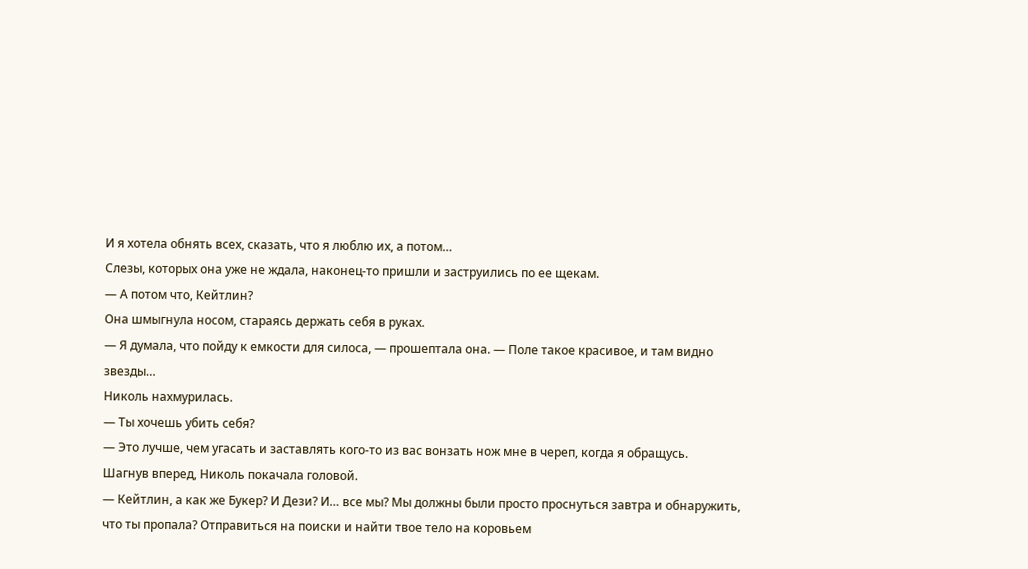И я хотела обнять всех, сказать, что я люблю их, а потом…
Слезы, которых она уже не ждала, наконец-то пришли и заструились по ее щекам.
— А потом что, Кейтлин?
Она шмыгнула носом, стараясь держать себя в руках.
— Я думала, что пойду к емкости для силоса, — прошептала она. — Поле такое красивое, и там видно звезды…
Николь нахмурилась.
— Ты хочешь убить себя?
— Это лучше, чем угасать и заставлять кого-то из вас вонзать нож мне в череп, когда я обращусь.
Шагнув вперед, Николь покачала головой.
— Кейтлин, а как же Букер? И Дези? И… все мы? Мы должны были просто проснуться завтра и обнаружить, что ты пропала? Отправиться на поиски и найти твое тело на коровьем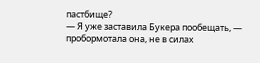пастбище?
— Я уже заставила Букера пообещать, — пробормотала она, не в силах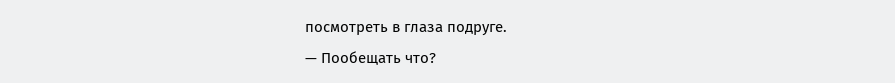посмотреть в глаза подруге.
— Пообещать что?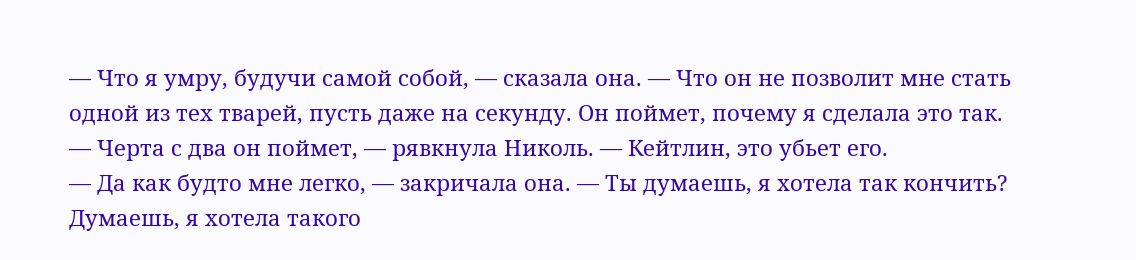— Что я умру, будучи самой собой, — сказала она. — Что он не позволит мне стать одной из тех тварей, пусть даже на секунду. Он поймет, почему я сделала это так.
— Черта с два он поймет, — рявкнула Николь. — Кейтлин, это убьет его.
— Да как будто мне легко, — закричала она. — Ты думаешь, я хотела так кончить? Думаешь, я хотела такого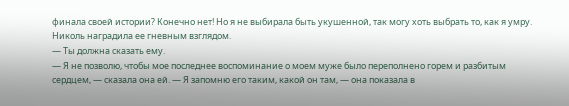финала своей истории? Конечно нет! Но я не выбирала быть укушенной, так могу хоть выбрать то, как я умру.
Николь наградила ее гневным взглядом.
— Ты должна сказать ему.
— Я не позволю, чтобы мое последнее воспоминание о моем муже было переполнено горем и разбитым сердцем, — сказала она ей. — Я запомню его таким, какой он там, — она показала в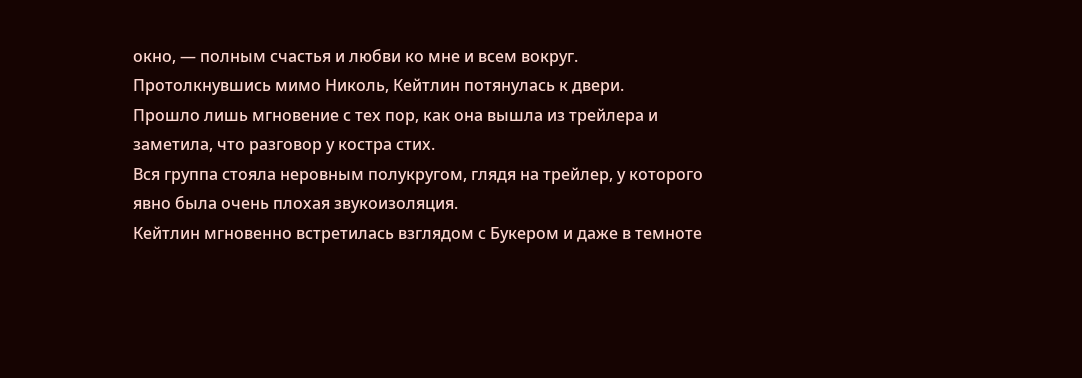окно, — полным счастья и любви ко мне и всем вокруг.
Протолкнувшись мимо Николь, Кейтлин потянулась к двери.
Прошло лишь мгновение с тех пор, как она вышла из трейлера и заметила, что разговор у костра стих.
Вся группа стояла неровным полукругом, глядя на трейлер, у которого явно была очень плохая звукоизоляция.
Кейтлин мгновенно встретилась взглядом с Букером и даже в темноте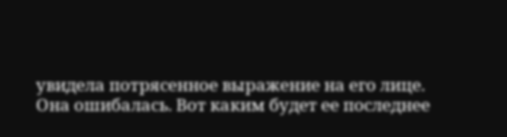увидела потрясенное выражение на его лице.
Она ошибалась. Вот каким будет ее последнее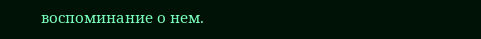воспоминание о нем.